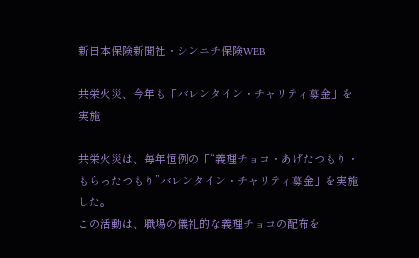新日本保険新聞社・シンニチ保険WEB

共栄火災、今年も「バレンタイン・チャリティ募金」を実施

共栄火災は、毎年恒例の「“義理チョコ・あげたつもり・もらったつもり”バレンタイン・チャリティ募金」を実施した。
この活動は、職場の儀礼的な義理チョコの配布を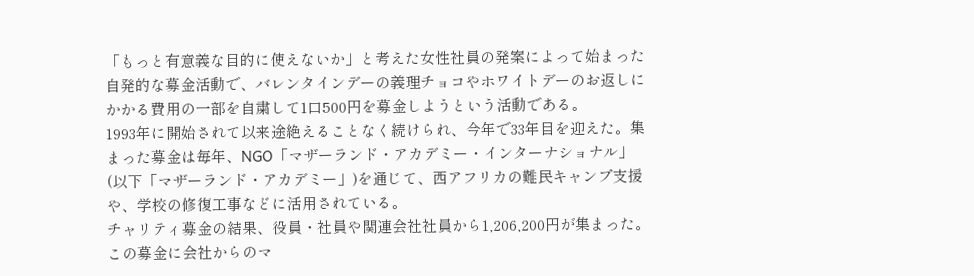「もっと有意義な目的に使えないか」と考えた女性社員の発案によって始まった自発的な募金活動で、バレンタインデーの義理チョコやホワイトデーのお返しにかかる費用の一部を自粛して1口500円を募金しようという活動である。
1993年に開始されて以来途絶えることなく続けられ、今年で33年目を迎えた。集まった募金は毎年、NGO「マザーランド・アカデミー・インターナショナル」(以下「マザーランド・アカデミー」)を通じて、西アフリカの難民キャンプ支援や、学校の修復工事などに活用されている。
チャリティ募金の結果、役員・社員や関連会社社員から1,206,200円が集まった。この募金に会社からのマ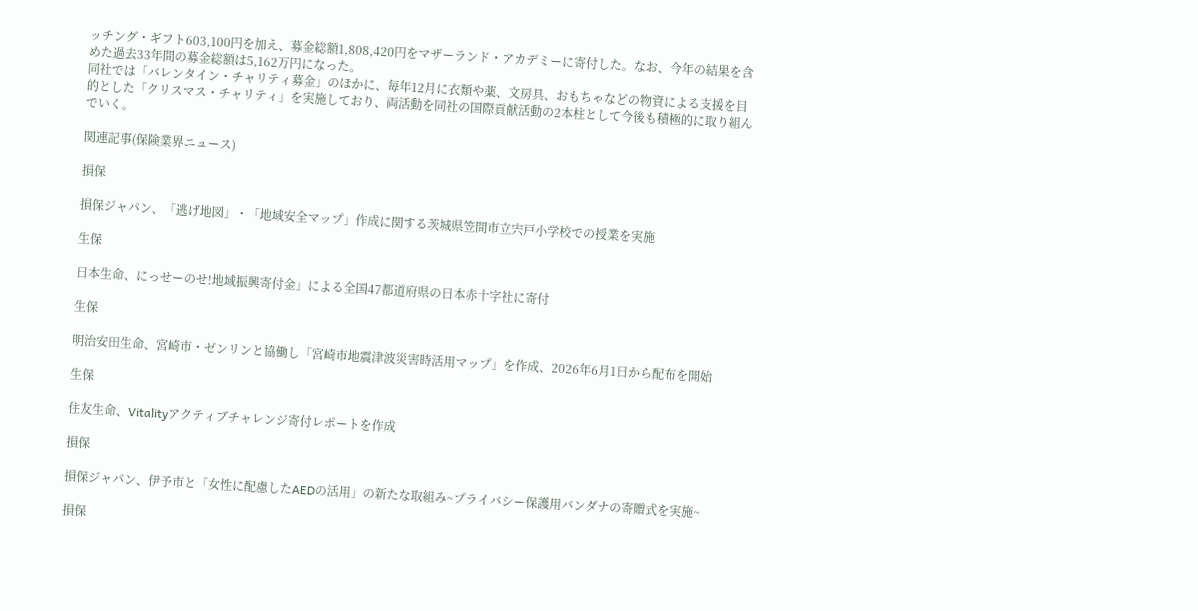ッチング・ギフト603,100円を加え、募金総額1,808,420円をマザーランド・アカデミーに寄付した。なお、今年の結果を含めた過去33年間の募金総額は5,162万円になった。
同社では「バレンタイン・チャリティ募金」のほかに、毎年12月に衣類や薬、文房具、おもちゃなどの物資による支援を目的とした「クリスマス・チャリティ」を実施しており、両活動を同社の国際貢献活動の2本柱として今後も積極的に取り組んでいく。

関連記事(保険業界ニュース)

損保

損保ジャパン、「逃げ地図」・「地域安全マップ」作成に関する茨城県笠間市立宍戸小学校での授業を実施

生保

日本生命、にっせーのせ!地域振興寄付金」による全国47都道府県の日本赤十字社に寄付

生保

明治安田生命、宮崎市・ゼンリンと協働し「宮崎市地震津波災害時活用マップ」を作成、2026年6月1日から配布を開始

生保

住友生命、Vitalityアクティブチャレンジ寄付レポートを作成

損保

損保ジャパン、伊予市と「女性に配慮したAEDの活用」の新たな取組み~プライバシー保護用バンダナの寄贈式を実施~

損保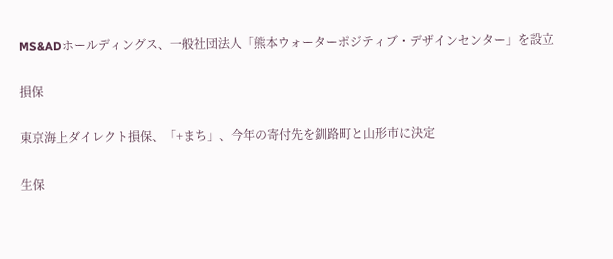MS&ADホールディングス、一般社団法人「熊本ウォーターポジティブ・デザインセンター」を設立

損保

東京海上ダイレクト損保、「+まち」、今年の寄付先を釧路町と山形市に決定

生保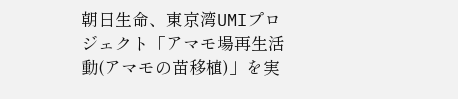朝日生命、東京湾UMIプロジェクト「アマモ場再生活動(アマモの苗移植)」を実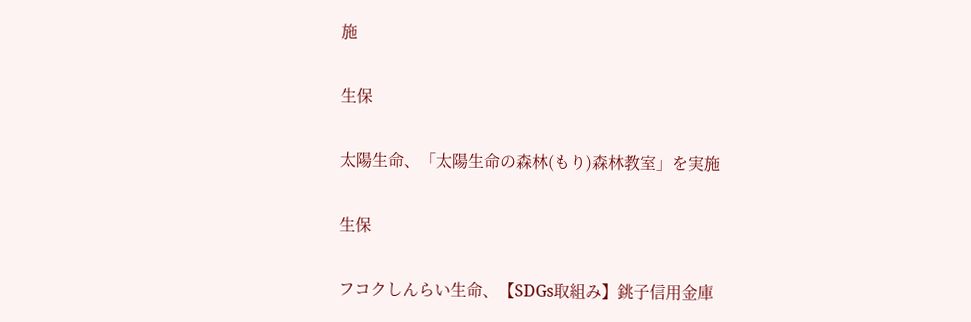施

生保

太陽生命、「太陽生命の森林(もり)森林教室」を実施

生保

フコクしんらい生命、【SDGs取組み】銚子信用金庫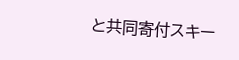と共同寄付スキー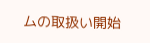ムの取扱い開始